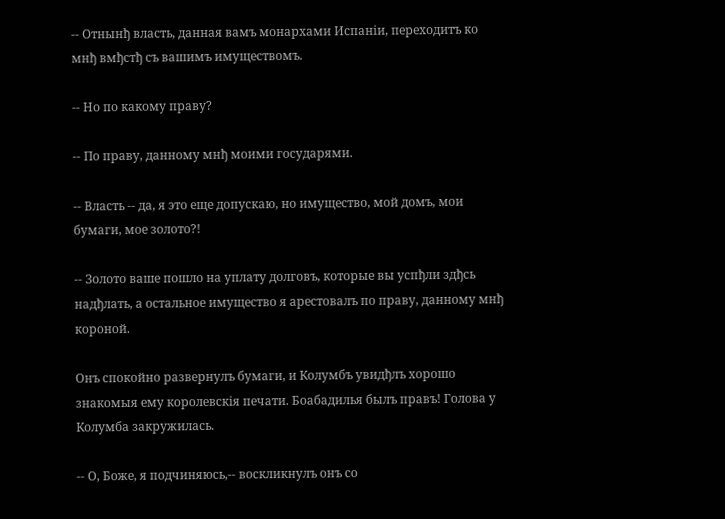-- Отнынђ власть, данная вамъ монархами Испаніи, переходитъ ко мнђ вмђстђ съ вашимъ имуществомъ.

-- Но по какому праву?

-- По праву, данному мнђ моими государями.

-- Власть -- да, я это еще допускаю, но имущество, мой домъ, мои бумаги, мое золото?!

-- Золото ваше пошло на уплату долговъ, которые вы успђли здђсь надђлать, а остальное имущество я арестовалъ по праву, данному мнђ короной.

Онъ спокойно развернулъ бумаги, и Колумбъ увидђлъ хорошо знакомыя ему королевскія печати. Боабадилья былъ правъ! Голова у Колумба закружилась.

-- О, Боже, я подчиняюсь,-- воскликнулъ онъ со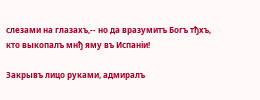слезами на глазахъ,-- но да вразумитъ Богъ тђхъ, кто выкопалъ мнђ яму въ Испаніи!

Закрывъ лицо руками, адмиралъ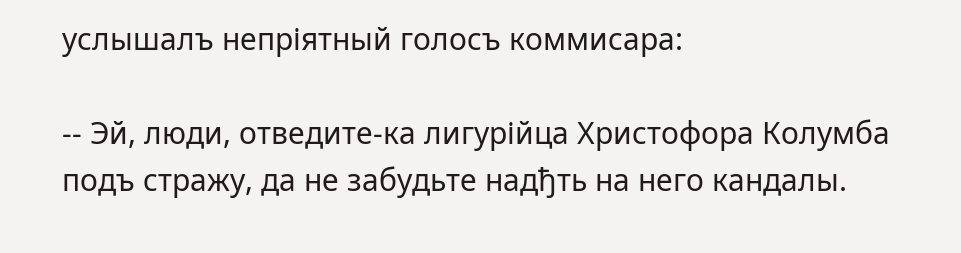услышалъ непріятный голосъ коммисара:

-- Эй, люди, отведите-ка лигурійца Христофора Колумба подъ стражу, да не забудьте надђть на него кандалы.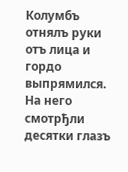Колумбъ отнялъ руки отъ лица и гордо выпрямился. На него смотрђли десятки глазъ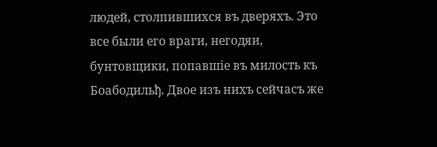людей, столпившихся въ дверяхъ. Это все были его враги, негодяи, бунтовщики, попавшіе въ милость къ Боабодильђ. Двое изъ нихъ сейчасъ же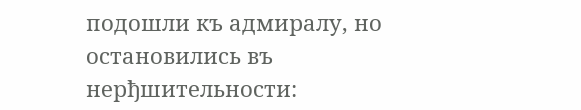подошли къ адмиралу, но остановились въ нерђшительности: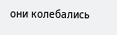они колебались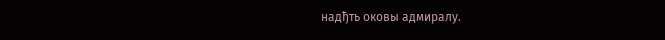надђть оковы адмиралу.